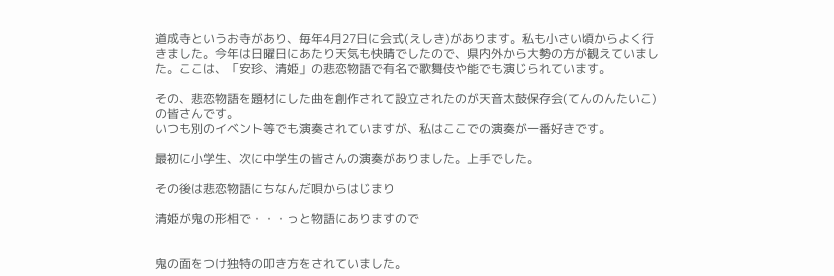道成寺というお寺があり、毎年4月27日に会式(えしき)があります。私も小さい頃からよく行きました。今年は日曜日にあたり天気も快晴でしたので、県内外から大勢の方が観えていました。ここは、「安珍、清姫」の悲恋物語で有名で歌舞伎や能でも演じられています。

その、悲恋物語を題材にした曲を創作されて設立されたのが天音太鼓保存会(てんのんたいこ)の皆さんです。
いつも別のイベント等でも演奏されていますが、私はここでの演奏が一番好きです。

最初に小学生、次に中学生の皆さんの演奏がありました。上手でした。

その後は悲恋物語にちなんだ唄からはじまり

清姫が鬼の形相で・・・っと物語にありますので


鬼の面をつけ独特の叩き方をされていました。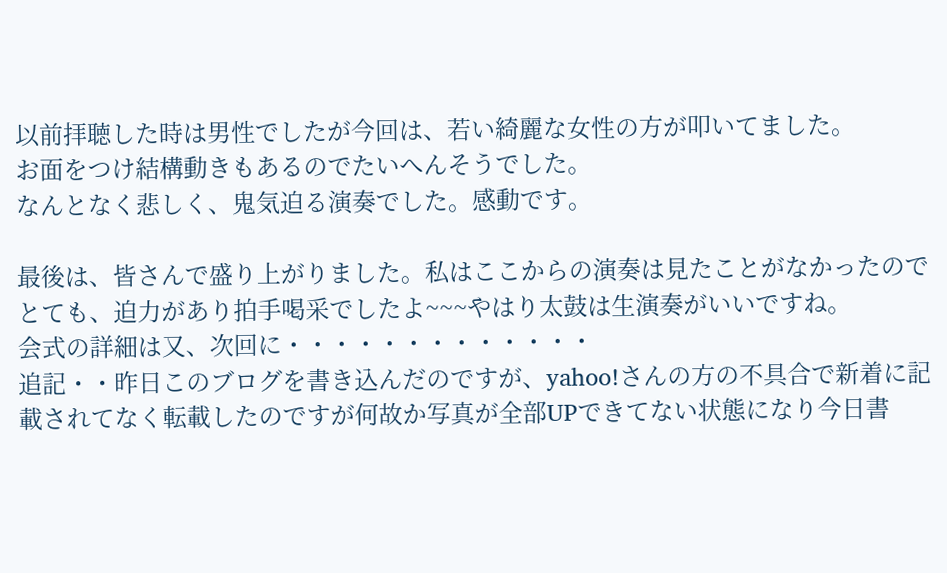以前拝聴した時は男性でしたが今回は、若い綺麗な女性の方が叩いてました。
お面をつけ結構動きもあるのでたいへんそうでした。
なんとなく悲しく、鬼気迫る演奏でした。感動です。

最後は、皆さんで盛り上がりました。私はここからの演奏は見たことがなかったので
とても、迫力があり拍手喝采でしたよ~~~やはり太鼓は生演奏がいいですね。
会式の詳細は又、次回に・・・・・・・・・・・・・
追記・・昨日このブログを書き込んだのですが、yahoo!さんの方の不具合で新着に記載されてなく転載したのですが何故か写真が全部UPできてない状態になり今日書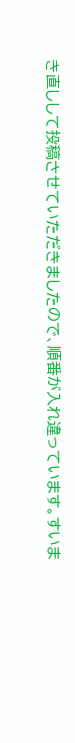き直しして投稿させていただきましたので、順番が入れ違っています。すいま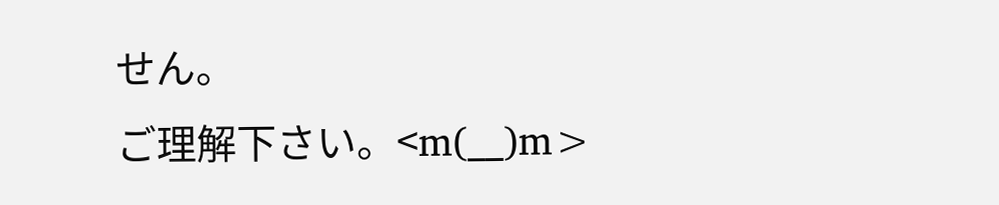せん。
ご理解下さい。<m(__)m>